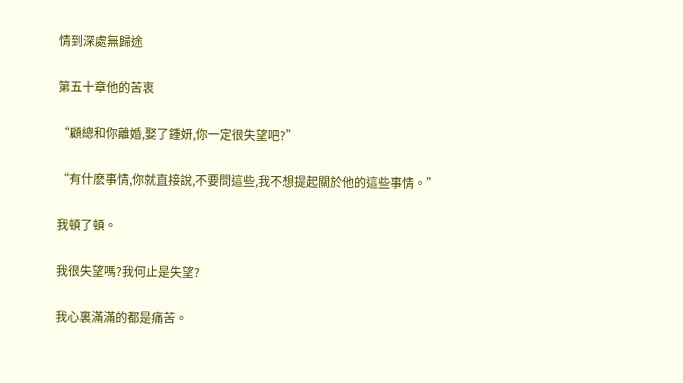情到深處無歸途

第五十章他的苦衷

“顧總和你離婚,娶了鍾妍,你一定很失望吧?”

“有什麽事情,你就直接說,不要問這些,我不想提起關於他的這些事情。”

我頓了頓。

我很失望嗎?我何止是失望?

我心裏滿滿的都是痛苦。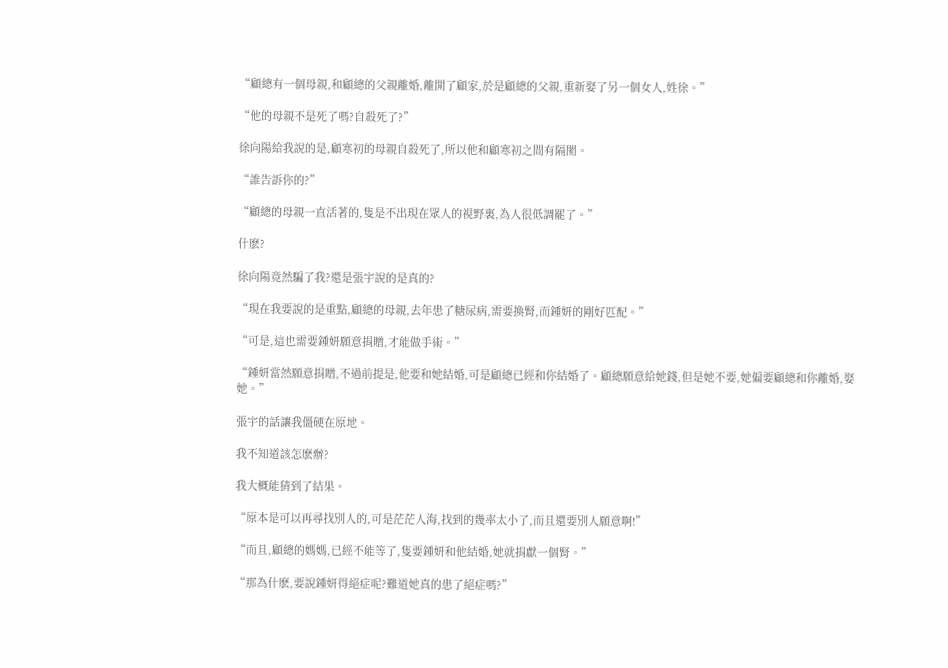“顧總有一個母親,和顧總的父親離婚,離開了顧家,於是顧總的父親,重新娶了另一個女人,姓徐。”

“他的母親不是死了嗎?自殺死了?”

徐向陽給我說的是,顧寒初的母親自殺死了,所以他和顧寒初之間有隔閡。

“誰告訴你的?”

“顧總的母親一直活著的,隻是不出現在眾人的視野裏,為人很低調罷了。”

什麽?

徐向陽竟然騙了我?還是張宇說的是真的?

“現在我要說的是重點,顧總的母親,去年患了糖尿病,需要換腎,而鍾妍的剛好匹配。”

“可是,這也需要鍾妍願意捐贈,才能做手術。”

“鍾妍當然願意捐贈,不過前提是,他要和她結婚,可是顧總已經和你結婚了。顧總願意給她錢,但是她不要,她偏要顧總和你離婚,娶她。”

張宇的話讓我僵硬在原地。

我不知道該怎麽辦?

我大概能猜到了結果。

“原本是可以再尋找別人的,可是茫茫人海,找到的幾率太小了,而且還要別人願意啊!”

“而且,顧總的媽媽,已經不能等了,隻要鍾妍和他結婚,她就捐獻一個腎。”

“那為什麽,要說鍾妍得絕症呢?難道她真的患了絕症嗎?”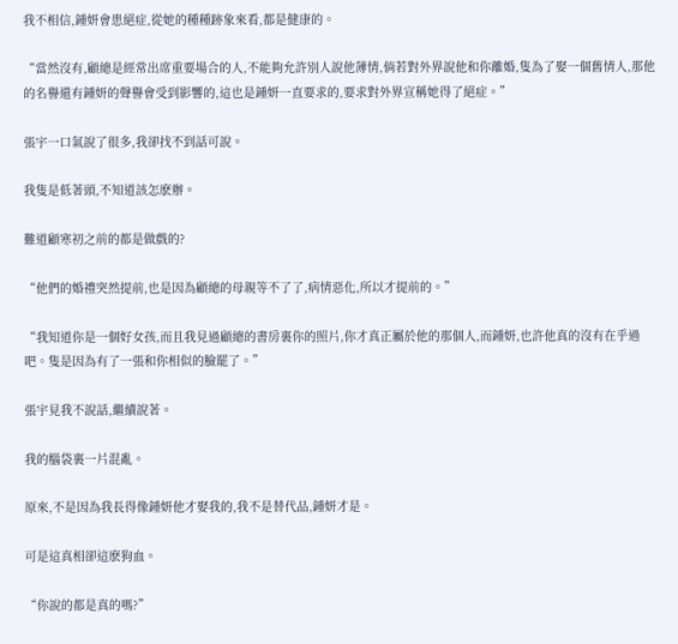我不相信,鍾妍會患絕症,從她的種種跡象來看,都是健康的。

“當然沒有,顧總是經常出席重要場合的人,不能夠允許別人說他薄情,倘若對外界說他和你離婚,隻為了娶一個舊情人,那他的名譽還有鍾妍的聲譽會受到影響的,這也是鍾妍一直要求的,要求對外界宣稱她得了絕症。”

張宇一口氣說了很多,我卻找不到話可說。

我隻是低著頭,不知道該怎麽辦。

難道顧寒初之前的都是做戲的?

“他們的婚禮突然提前,也是因為顧總的母親等不了了,病情惡化,所以才提前的。”

“我知道你是一個好女孩,而且我見過顧總的書房裏你的照片,你才真正屬於他的那個人,而鍾妍,也許他真的沒有在乎過吧。隻是因為有了一張和你相似的臉罷了。”

張宇見我不說話,繼續說著。

我的腦袋裏一片混亂。

原來,不是因為我長得像鍾妍他才娶我的,我不是替代品,鍾妍才是。

可是這真相卻這麽狗血。

“你說的都是真的嗎?”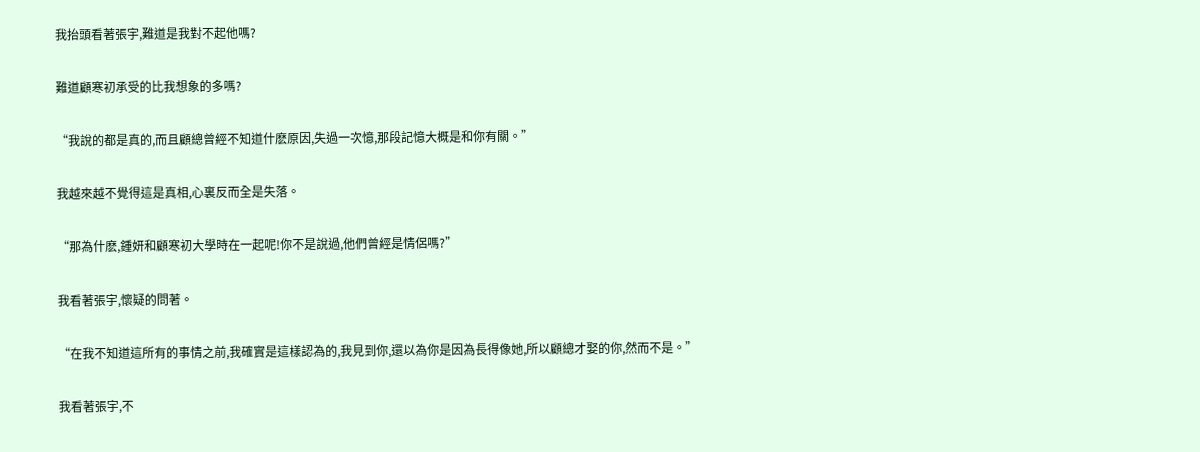我抬頭看著張宇,難道是我對不起他嗎?

難道顧寒初承受的比我想象的多嗎?

“我說的都是真的,而且顧總曾經不知道什麽原因,失過一次憶,那段記憶大概是和你有關。”

我越來越不覺得這是真相,心裏反而全是失落。

“那為什麽,鍾妍和顧寒初大學時在一起呢!你不是說過,他們曾經是情侶嗎?”

我看著張宇,懷疑的問著。

“在我不知道這所有的事情之前,我確實是這樣認為的,我見到你,還以為你是因為長得像她,所以顧總才娶的你,然而不是。”

我看著張宇,不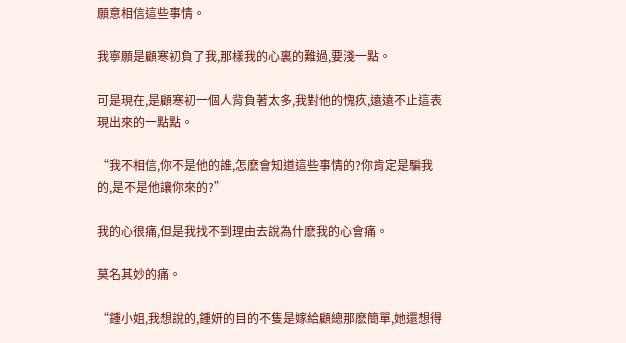願意相信這些事情。

我寧願是顧寒初負了我,那樣我的心裏的難過,要淺一點。

可是現在,是顧寒初一個人背負著太多,我對他的愧疚,遠遠不止這表現出來的一點點。

“我不相信,你不是他的誰,怎麽會知道這些事情的?你肯定是騙我的,是不是他讓你來的?”

我的心很痛,但是我找不到理由去說為什麽我的心會痛。

莫名其妙的痛。

“鍾小姐,我想說的,鍾妍的目的不隻是嫁給顧總那麽簡單,她還想得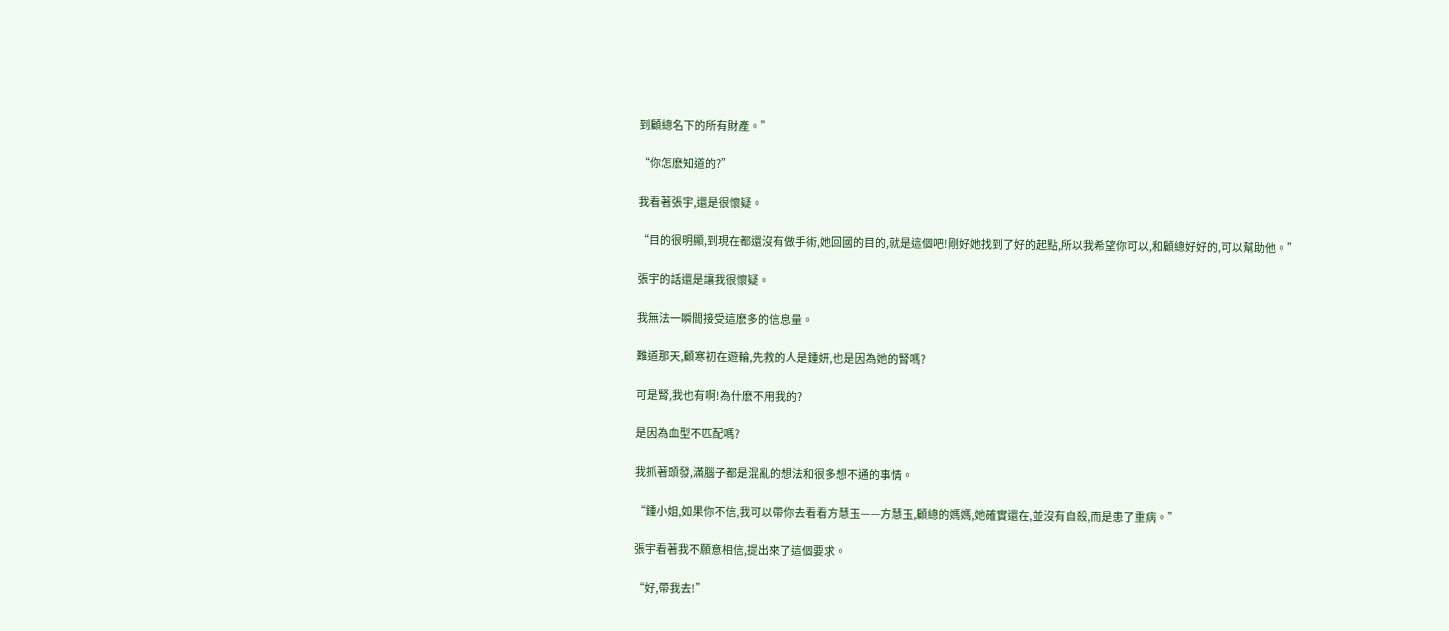到顧總名下的所有財產。”

“你怎麽知道的?”

我看著張宇,還是很懷疑。

“目的很明顯,到現在都還沒有做手術,她回國的目的,就是這個吧!剛好她找到了好的起點,所以我希望你可以,和顧總好好的,可以幫助他。”

張宇的話還是讓我很懷疑。

我無法一瞬間接受這麽多的信息量。

難道那天,顧寒初在遊輪,先救的人是鍾妍,也是因為她的腎嗎?

可是腎,我也有啊!為什麽不用我的?

是因為血型不匹配嗎?

我抓著頭發,滿腦子都是混亂的想法和很多想不通的事情。

“鍾小姐,如果你不信,我可以帶你去看看方慧玉——方慧玉,顧總的媽媽,她確實還在,並沒有自殺,而是患了重病。”

張宇看著我不願意相信,提出來了這個要求。

“好,帶我去!”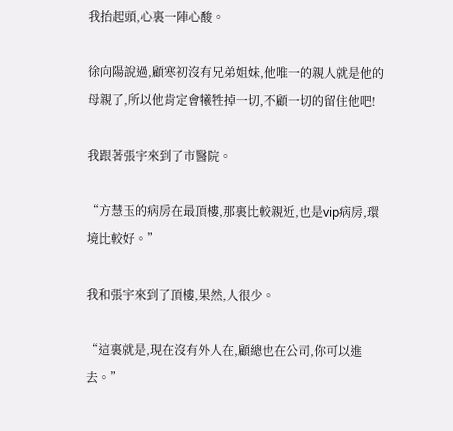我抬起頭,心裏一陣心酸。

徐向陽說過,顧寒初沒有兄弟姐妹,他唯一的親人就是他的母親了,所以他肯定會犧牲掉一切,不顧一切的留住他吧!

我跟著張宇來到了市醫院。

“方慧玉的病房在最頂樓,那裏比較親近,也是vip病房,環境比較好。”

我和張宇來到了頂樓,果然,人很少。

“這裏就是,現在沒有外人在,顧總也在公司,你可以進去。”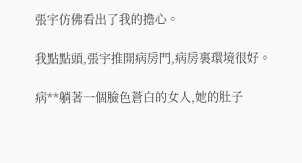張宇仿佛看出了我的擔心。

我點點頭,張宇推開病房門,病房裏環境很好。

病**躺著一個臉色蒼白的女人,她的肚子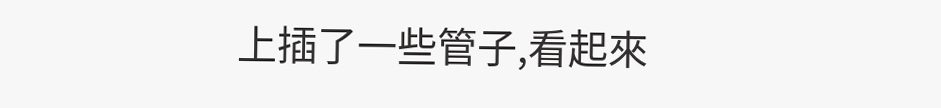上插了一些管子,看起來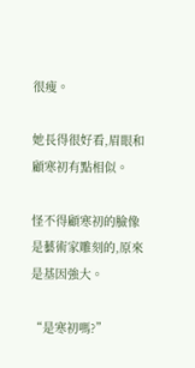很瘦。

她長得很好看,眉眼和顧寒初有點相似。

怪不得顧寒初的臉像是藝術家雕刻的,原來是基因強大。

“是寒初嗎?”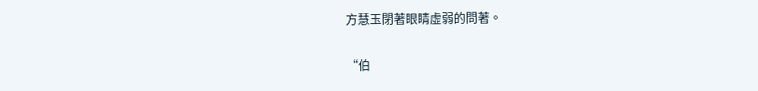方慧玉閉著眼睛虛弱的問著。

“伯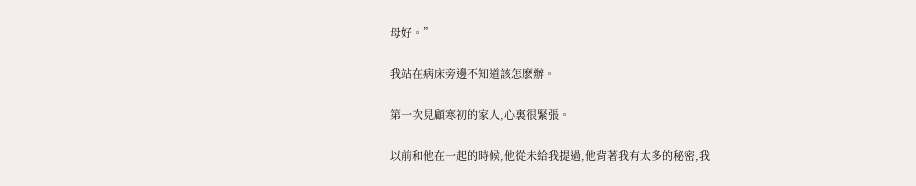母好。”

我站在病床旁邊不知道該怎麽辦。

第一次見顧寒初的家人,心裏很緊張。

以前和他在一起的時候,他從未給我提過,他背著我有太多的秘密,我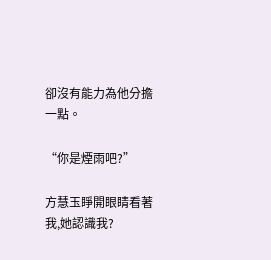卻沒有能力為他分擔一點。

“你是煙雨吧?”

方慧玉睜開眼睛看著我,她認識我?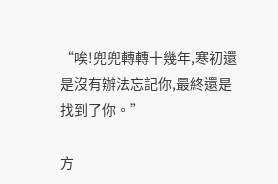“唉!兜兜轉轉十幾年,寒初還是沒有辦法忘記你,最終還是找到了你。”

方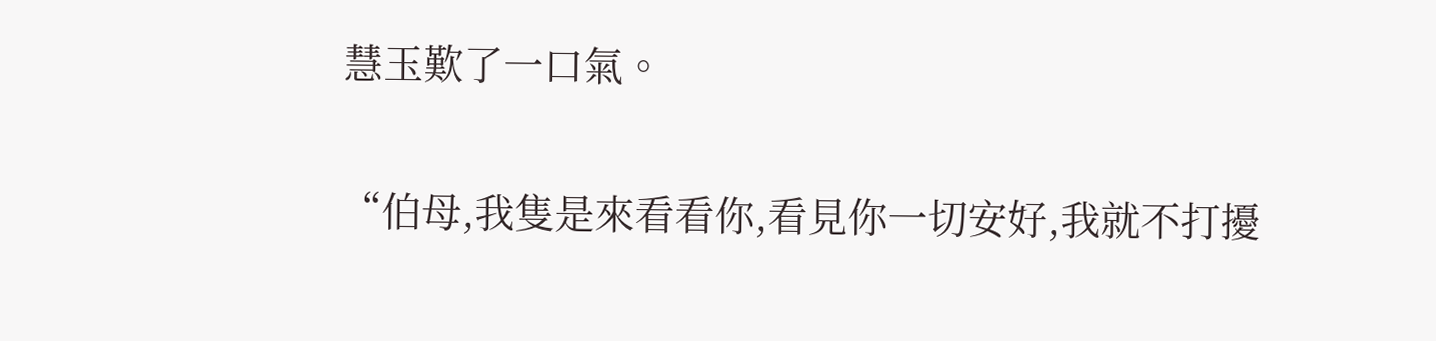慧玉歎了一口氣。

“伯母,我隻是來看看你,看見你一切安好,我就不打擾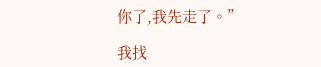你了,我先走了。”

我找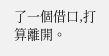了一個借口,打算離開。